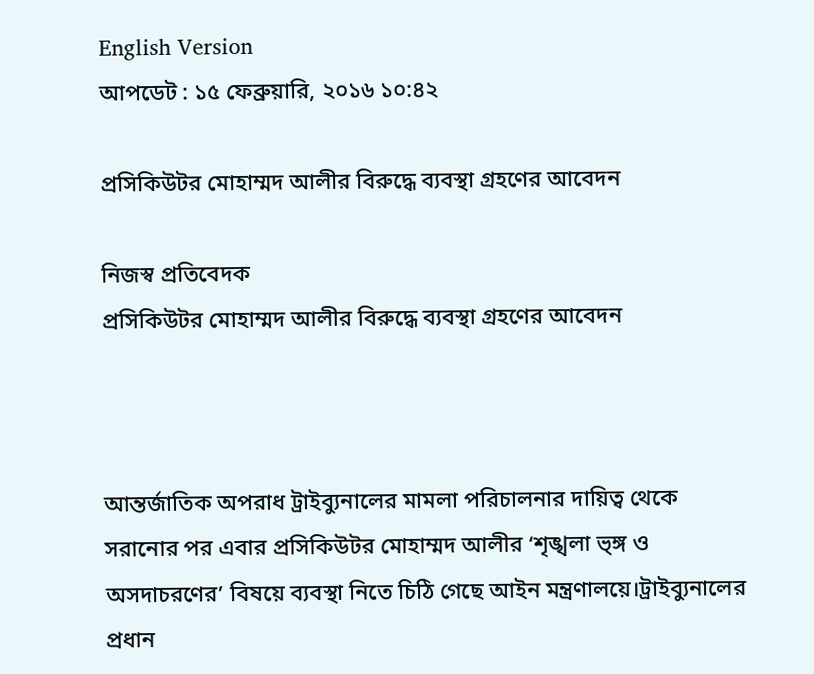English Version
আপডেট : ১৫ ফেব্রুয়ারি, ২০১৬ ১০:৪২

প্রসিকিউটর মোহাম্মদ আলীর বিরুদ্ধে ব্যবস্থা গ্রহণের আবেদন

নিজস্ব প্রতিবেদক
প্রসিকিউটর মোহাম্মদ আলীর বিরুদ্ধে ব্যবস্থা গ্রহণের আবেদন



আন্তর্জাতিক অপরাধ ট্রাইব্যুনালের মামলা পরিচালনার দায়িত্ব থেকে সরানোর পর এবার প্রসিকিউটর মোহাম্মদ আলীর ‘শৃঙ্খলা ভ্ঙ্গ ও অসদাচরণের’ বিষয়ে ব্যবস্থা নিতে চিঠি গেছে আইন মন্ত্রণালয়ে।ট্রাইব্যুনালের প্রধান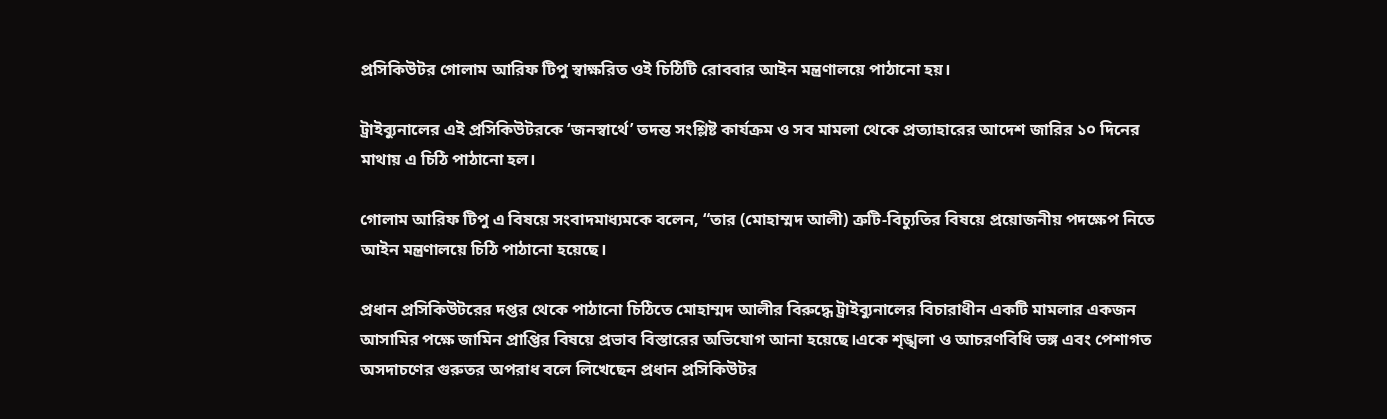প্রসিকিউটর গোলাম আরিফ টিপু স্বাক্ষরিত ওই চিঠিটি রোববার আইন মন্ত্রণালয়ে পাঠানো হয়।

ট্রাইব্যুনালের এই প্রসিকিউটরকে ‘জনস্বার্থে’ তদন্ত সংশ্লিষ্ট কার্যক্রম ও সব মামলা থেকে প্রত্যাহারের আদেশ জারির ১০ দিনের মাথায় এ চিঠি পাঠানো হল।

গোলাম আরিফ টিপু এ বিষয়ে সংবাদমাধ্যমকে বলেন, “তার (মোহাম্মদ আলী) ত্রুটি-বিচ্যুতির বিষয়ে প্রয়োজনীয় পদক্ষেপ নিতে আইন মন্ত্রণালয়ে চিঠি পাঠানো হয়েছে।

প্রধান প্রসিকিউটরের দপ্তর থেকে পাঠানো চিঠিতে মোহাম্মদ আলীর বিরুদ্ধে ট্রাইব্যুনালের বিচারাধীন একটি মামলার একজন আসামির পক্ষে জামিন প্রাপ্তির বিষয়ে প্রভাব বিস্তারের অভিযোগ আনা হয়েছে।একে শৃঙ্খলা ও আচরণবিধি ভঙ্গ এবং পেশাগত অসদাচণের গুরুতর অপরাধ বলে লিখেছেন প্রধান প্রসিকিউটর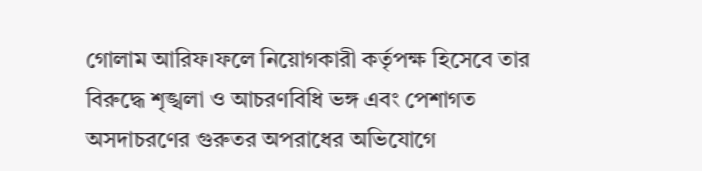গোলাম আরিফ।ফলে নিয়োগকারী কর্তৃপক্ষ হিসেবে তার বিরুদ্ধে শৃঙ্খলা ও আচরণবিধি ভঙ্গ এবং পেশাগত অসদাচরণের গুরুতর অপরাধের অভিযোগে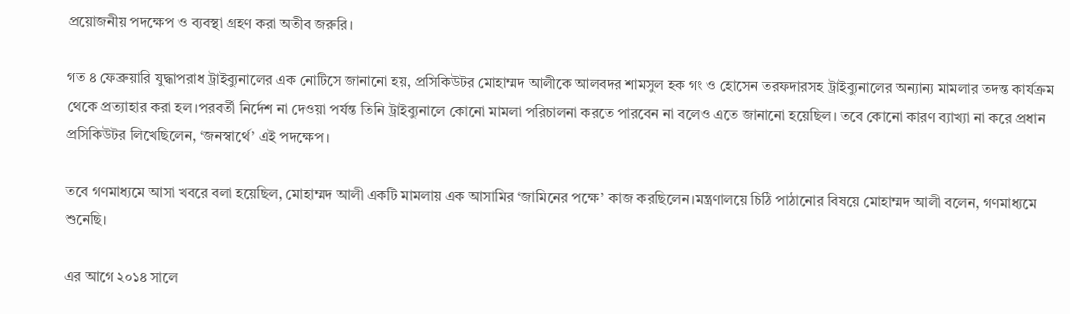প্রয়োজনীয় পদক্ষেপ ও ব্যবস্থা গ্রহণ করা অতীব জরুরি।

গত ৪ ফেব্রুয়ারি যুদ্ধাপরাধ ট্রাইব্যুনালের এক নোটিসে জানানো হয়, প্রসিকিউটর মোহাম্মদ আলীকে আলবদর শামসুল হক গং ও হোসেন তরফদারসহ ট্রাইব্যুনালের অন্যান্য মামলার তদন্ত কার্যক্রম থেকে প্রত্যাহার করা হল।পরবর্তী নির্দেশ না দেওয়া পর্যন্ত তিনি ট্রাইব্যুনালে কোনো মামলা পরিচালনা করতে পারবেন না বলেও এতে জানানো হয়েছিল। তবে কোনো কারণ ব্যাখ্যা না করে প্রধান প্রসিকিউটর লিখেছিলেন, ‘জনস্বার্থে’ এই পদক্ষেপ।

তবে গণমাধ্যমে আসা খবরে বলা হয়েছিল, মোহাম্মদ আলী একটি মামলায় এক আসামির ‘জামিনের পক্ষে’ কাজ করছিলেন।মন্ত্রণালয়ে চিঠি পাঠানোর বিষয়ে মোহাম্মদ আলী বলেন, গণমাধ্যমে শুনেছি।

এর আগে ২০১৪ সালে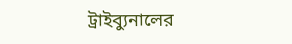ট্রাইব্যুনালের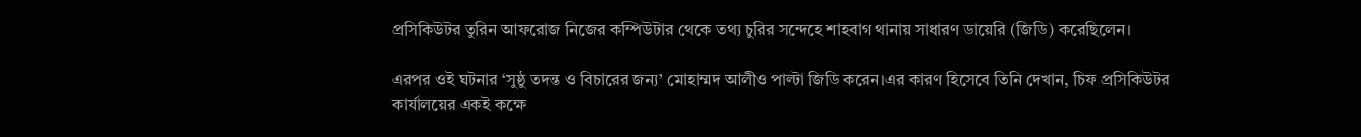প্রসিকিউটর তুরিন আফরোজ নিজের কম্পিউটার থেকে তথ্য চুরির সন্দেহে শাহবাগ থানায় সাধারণ ডায়েরি (জিডি) করেছিলেন।

এরপর ওই ঘটনার ‘সুষ্ঠু তদন্ত ও বিচারের জন্য’ মোহাম্মদ আলীও পাল্টা জিডি করেন।এর কারণ হিসেবে তিনি দেখান, চিফ প্রসিকিউটর কার্যালয়ের একই কক্ষে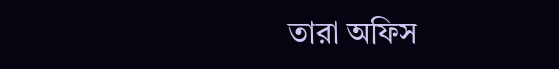তারা অফিস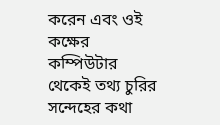করেন এবং ওই কক্ষের কম্পিউটার থেকেই তথ্য চুরির সন্দেহের কথা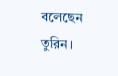বলেছেন তুরিন।